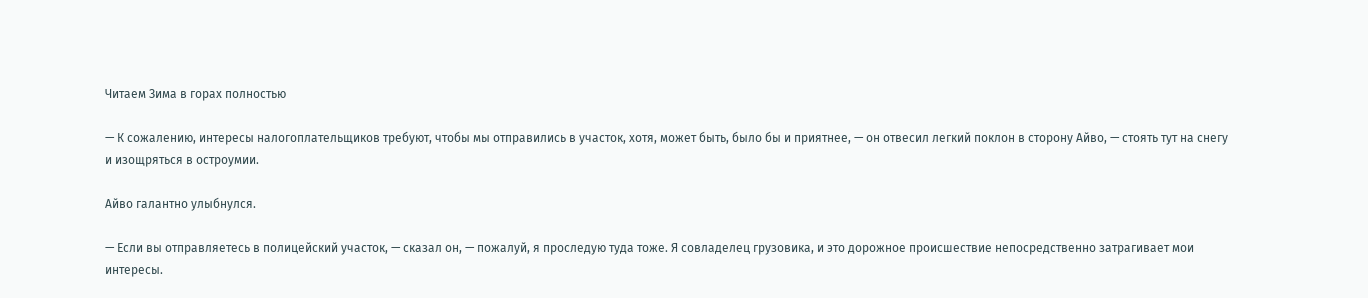Читаем Зима в горах полностью

— К сожалению, интересы налогоплательщиков требуют, чтобы мы отправились в участок, хотя, может быть, было бы и приятнее, — он отвесил легкий поклон в сторону Айво, — стоять тут на снегу и изощряться в остроумии.

Айво галантно улыбнулся.

— Если вы отправляетесь в полицейский участок, — сказал он, — пожалуй, я проследую туда тоже. Я совладелец грузовика, и это дорожное происшествие непосредственно затрагивает мои интересы.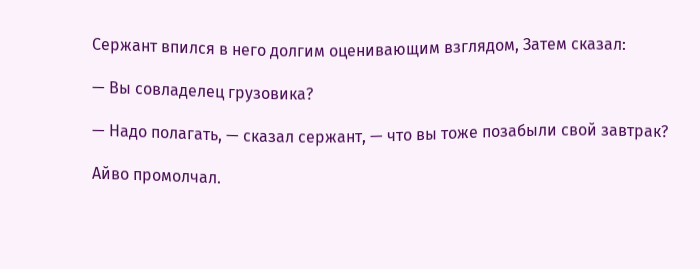Сержант впился в него долгим оценивающим взглядом, Затем сказал:

— Вы совладелец грузовика?

— Надо полагать, — сказал сержант, — что вы тоже позабыли свой завтрак?

Айво промолчал.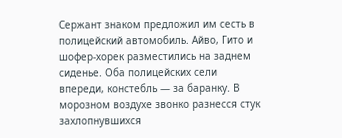Сержант знаком предложил им сесть в полицейский автомобиль. Айво, Гито и шофер-хорек разместились на заднем сиденье. Оба полицейских сели впереди, констебль — за баранку. В морозном воздухе звонко разнесся стук захлопнувшихся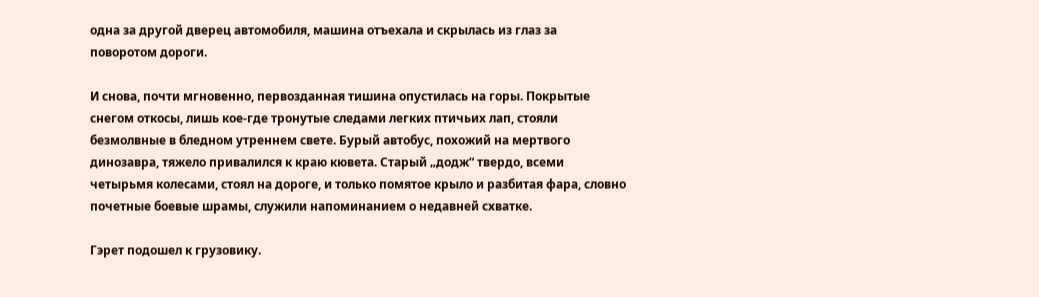одна за другой дверец автомобиля, машина отъехала и скрылась из глаз за поворотом дороги.

И снова, почти мгновенно, первозданная тишина опустилась на горы. Покрытые снегом откосы, лишь кое-где тронутые следами легких птичьих лап, стояли безмолвные в бледном утреннем свете. Бурый автобус, похожий на мертвого динозавра, тяжело привалился к краю кювета. Старый „додж“ твердо, всеми четырьмя колесами, стоял на дороге, и только помятое крыло и разбитая фара, словно почетные боевые шрамы, служили напоминанием о недавней схватке.

Гэрет подошел к грузовику.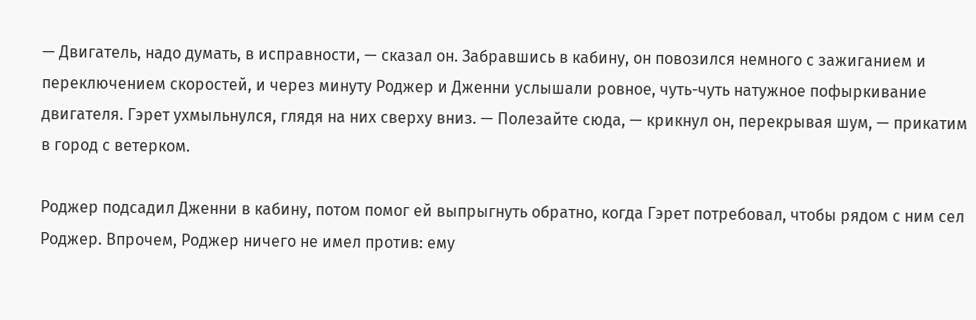— Двигатель, надо думать, в исправности, — сказал он. Забравшись в кабину, он повозился немного с зажиганием и переключением скоростей, и через минуту Роджер и Дженни услышали ровное, чуть-чуть натужное пофыркивание двигателя. Гэрет ухмыльнулся, глядя на них сверху вниз. — Полезайте сюда, — крикнул он, перекрывая шум, — прикатим в город с ветерком.

Роджер подсадил Дженни в кабину, потом помог ей выпрыгнуть обратно, когда Гэрет потребовал, чтобы рядом с ним сел Роджер. Впрочем, Роджер ничего не имел против: ему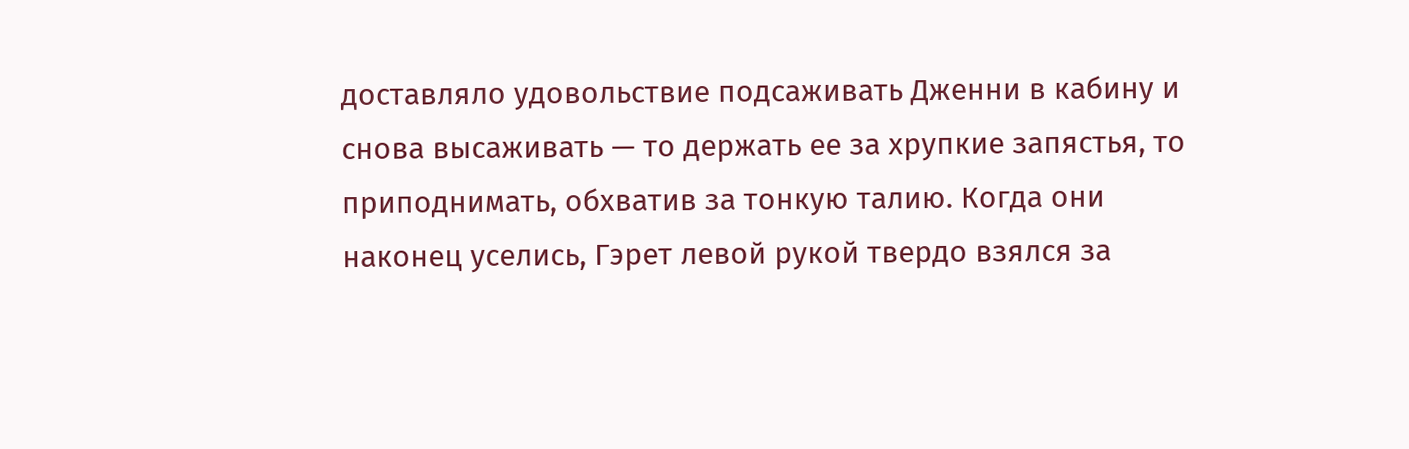доставляло удовольствие подсаживать Дженни в кабину и снова высаживать — то держать ее за хрупкие запястья, то приподнимать, обхватив за тонкую талию. Когда они наконец уселись, Гэрет левой рукой твердо взялся за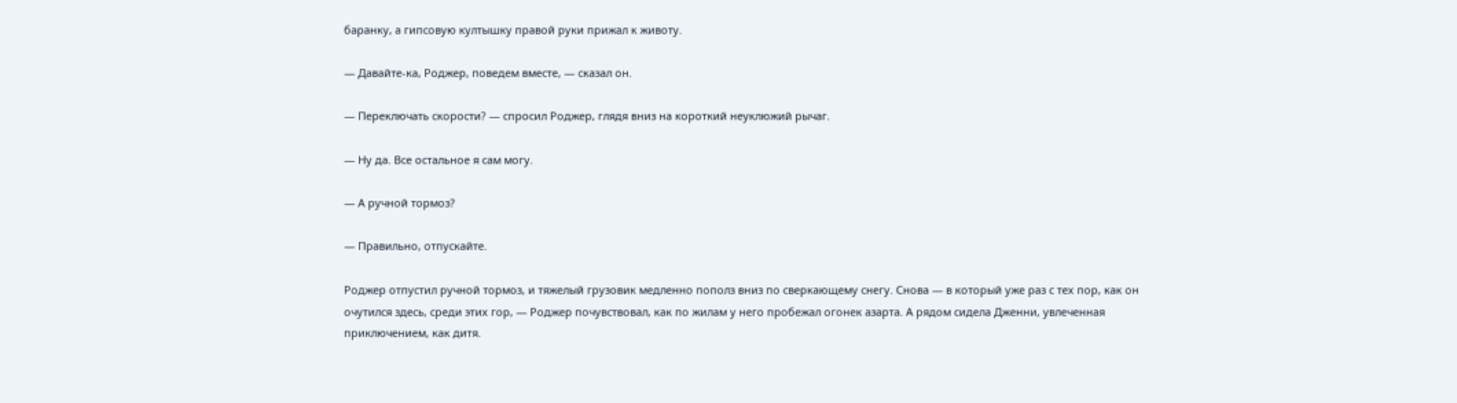баранку, а гипсовую култышку правой руки прижал к животу.

— Давайте-ка, Роджер, поведем вместе, — сказал он.

— Переключать скорости? — спросил Роджер, глядя вниз на короткий неуклюжий рычаг.

— Ну да. Все остальное я сам могу.

— А ручной тормоз?

— Правильно, отпускайте.

Роджер отпустил ручной тормоз, и тяжелый грузовик медленно пополз вниз по сверкающему снегу. Снова — в который уже раз с тех пор, как он очутился здесь, среди этих гор, — Роджер почувствовал, как по жилам у него пробежал огонек азарта. А рядом сидела Дженни, увлеченная приключением, как дитя.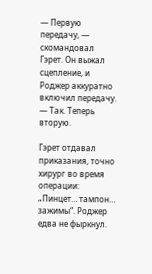— Первую передачу, — скомандовал Гэрет. Он выжал сцепление, и Роджер аккуратно включил передачу. — Так. Теперь вторую.

Гэрет отдавал приказания, точно хирург во время операции: „Пинцет… тампон… зажимы“. Роджер едва не фыркнул.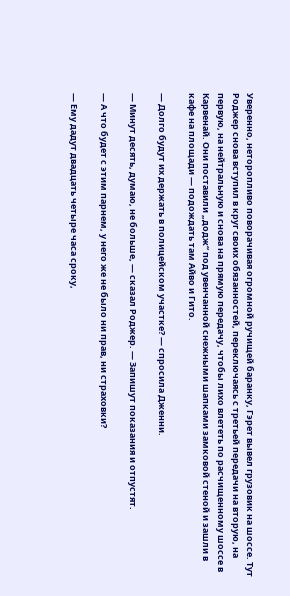Уверенно, неторопливо поворачивая огромной ручищей баранку, Гэрет вывел грузовик на шоссе. Тут Роджер снова вступил в круг своих обязанностей, переключаясь с третьей передачи на вторую, на первую, на нейтральную и снова на прямую передачу, чтобы лихо влететь по расчищенному шоссе в Карвенай. Они поставили „додж“ под увенчанной снежными шапками замковой стеной и зашли в кафе на площади — подождать там Айво и Гито.

— Долго будут их держать в полицейском участке? — спросила Дженни.

— Минут десять, думаю, не больше, — сказал Роджер. — Запишут показания и отпустят.

— А что будет с этим парнем, у него же не было ни прав, ни страховки?

— Ему дадут двадцать четыре часа сроку,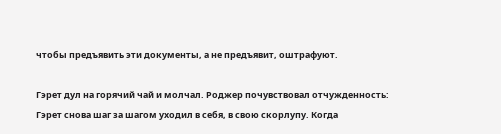чтобы предъявить эти документы, а не предъявит, оштрафуют.

Гэрет дул на горячий чай и молчал. Роджер почувствовал отчужденность: Гэрет снова шаг за шагом уходил в себя, в свою скорлупу. Когда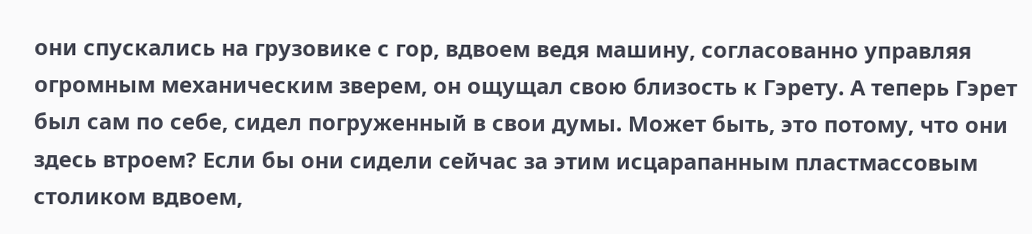они спускались на грузовике с гор, вдвоем ведя машину, согласованно управляя огромным механическим зверем, он ощущал свою близость к Гэрету. А теперь Гэрет был сам по себе, сидел погруженный в свои думы. Может быть, это потому, что они здесь втроем? Если бы они сидели сейчас за этим исцарапанным пластмассовым столиком вдвоем,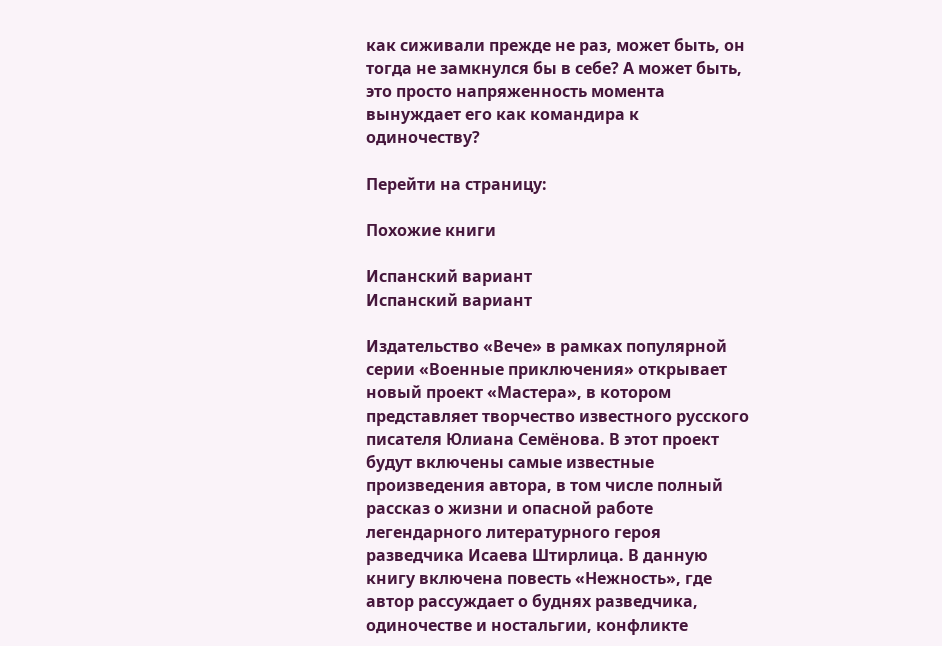как сиживали прежде не раз, может быть, он тогда не замкнулся бы в себе? А может быть, это просто напряженность момента вынуждает его как командира к одиночеству?

Перейти на страницу:

Похожие книги

Испанский вариант
Испанский вариант

Издательство «Вече» в рамках популярной серии «Военные приключения» открывает новый проект «Мастера», в котором представляет творчество известного русского писателя Юлиана Семёнова. В этот проект будут включены самые известные произведения автора, в том числе полный рассказ о жизни и опасной работе легендарного литературного героя разведчика Исаева Штирлица. В данную книгу включена повесть «Нежность», где автор рассуждает о буднях разведчика, одиночестве и ностальгии, конфликте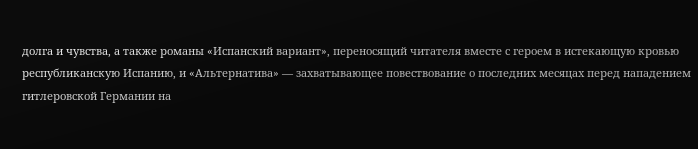долга и чувства, а также романы «Испанский вариант», переносящий читателя вместе с героем в истекающую кровью республиканскую Испанию, и «Альтернатива» — захватывающее повествование о последних месяцах перед нападением гитлеровской Германии на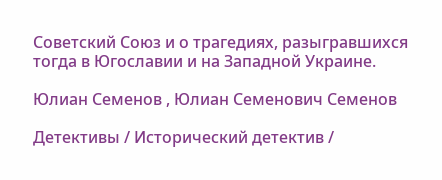Советский Союз и о трагедиях, разыгравшихся тогда в Югославии и на Западной Украине.

Юлиан Семенов , Юлиан Семенович Семенов

Детективы / Исторический детектив /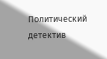Политический детектив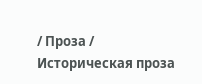/ Проза / Историческая проза